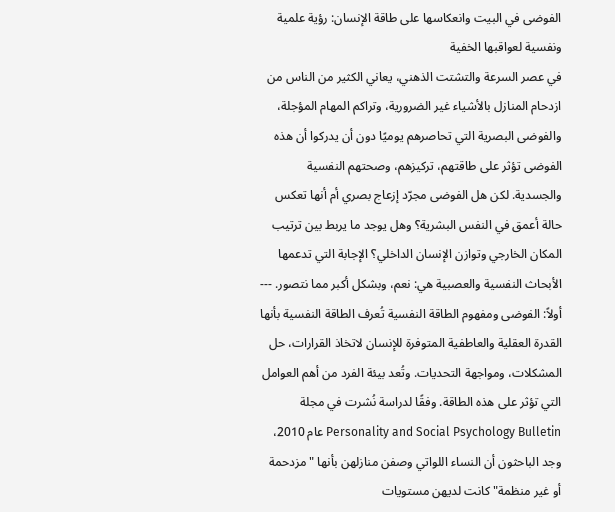الفوضى في البيت وانعكاسها على طاقة الإنسان: رؤية علمية ونفسية لعواقبها الخفية
في عصر السرعة والتشتت الذهني، يعاني الكثير من الناس من ازدحام المنازل بالأشياء غير الضرورية، وتراكم المهام المؤجلة، والفوضى البصرية التي تحاصرهم يوميًا دون أن يدركوا أن هذه الفوضى تؤثر على طاقتهم، تركيزهم، وصحتهم النفسية والجسدية. لكن هل الفوضى مجرّد إزعاج بصري أم أنها تعكس حالة أعمق في النفس البشرية؟ وهل يوجد ما يربط بين ترتيب المكان الخارجي وتوازن الإنسان الداخلي؟ الإجابة التي تدعمها الأبحاث النفسية والعصبية هي: نعم، وبشكل أكبر مما نتصور. --- أولاً: الفوضى ومفهوم الطاقة النفسية تُعرف الطاقة النفسية بأنها القدرة العقلية والعاطفية المتوفرة للإنسان لاتخاذ القرارات، حل المشكلات، ومواجهة التحديات. وتُعد بيئة الفرد من أهم العوامل التي تؤثر على هذه الطاقة. وفقًا لدراسة نُشرت في مجلة Personality and Social Psychology Bulletin عام 2010، وجد الباحثون أن النساء اللواتي وصفن منازلهن بأنها "مزدحمة أو غير منظمة" كانت لديهن مستويات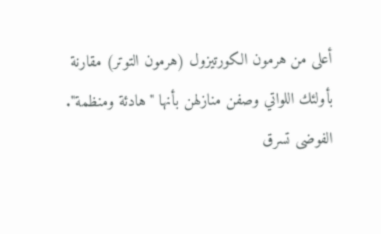أعلى من هرمون الكورتيزول (هرمون التوتر) مقارنة بأولئك اللواتي وصفن منازلهن بأنها "هادئة ومنظمة". الفوضى تسرق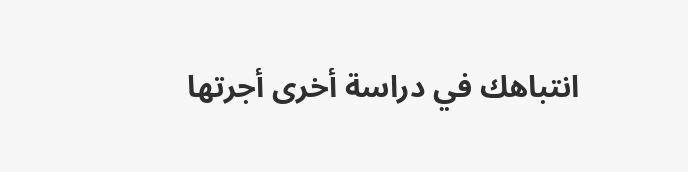انتباهك في دراسة أخرى أجرتها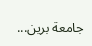جامعة برين...